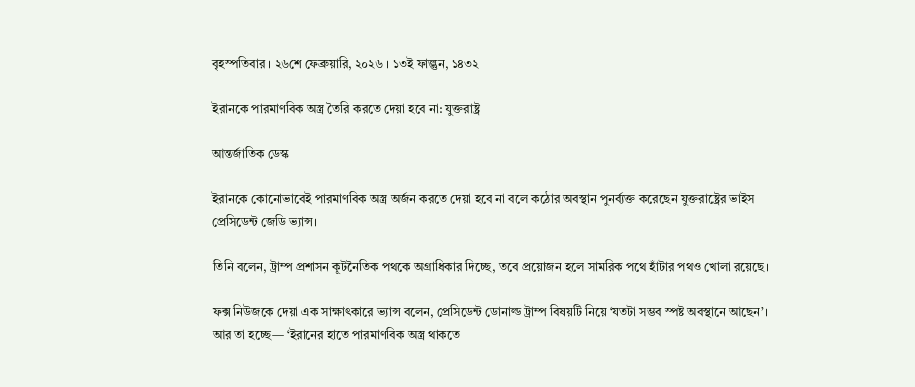বৃহস্পতিবার । ২৬শে ফেব্রুয়ারি, ২০২৬ । ১৩ই ফাল্গুন, ১৪৩২

ইরানকে পারমাণবিক অস্ত্র তৈরি করতে দেয়া হবে না: যুক্তরাষ্ট্র

আন্তর্জাতিক ডেস্ক

ইরানকে কোনোভাবেই পারমাণবিক অস্ত্র অর্জন করতে দেয়া হবে না বলে কঠোর অবস্থান পুনর্ব্যক্ত করেছেন যুক্তরাষ্ট্রের ভাইস প্রেসিডেন্ট জেডি ভ্যান্স।

তিনি বলেন, ট্রাম্প প্রশাসন কূটনৈতিক পথকে অগ্রাধিকার দিচ্ছে, তবে প্রয়োজন হলে সামরিক পথে হাঁটার পথও খোলা রয়েছে।

ফক্স নিউজকে দেয়া এক সাক্ষাৎকারে ভ্যান্স বলেন, প্রেসিডেন্ট ডোনাল্ড ট্রাম্প বিষয়টি নিয়ে ‘যতটা সম্ভব স্পষ্ট অবস্থানে আছেন’। আর তা হচ্ছে— ‘ইরানের হাতে পারমাণবিক অস্ত্র থাকতে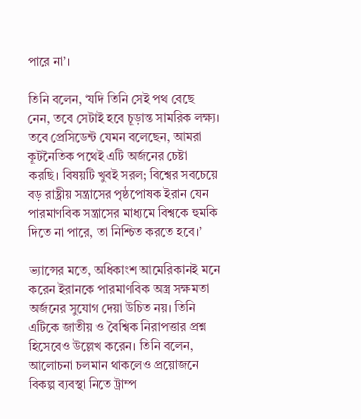পারে না’।

তিনি বলেন, ‘যদি তিনি সেই পথ বেছে নেন, তবে সেটাই হবে চূড়ান্ত সামরিক লক্ষ্য। তবে প্রেসিডেন্ট যেমন বলেছেন, আমরা কূটনৈতিক পথেই এটি অর্জনের চেষ্টা করছি। বিষয়টি খুবই সরল; বিশ্বের সবচেয়ে বড় রাষ্ট্রীয় সন্ত্রাসের পৃষ্ঠপোষক ইরান যেন পারমাণবিক সন্ত্রাসের মাধ্যমে বিশ্বকে হুমকি দিতে না পারে, তা নিশ্চিত করতে হবে।’

ভ্যান্সের মতে, অধিকাংশ আমেরিকানই মনে করেন ইরানকে পারমাণবিক অস্ত্র সক্ষমতা অর্জনের সুযোগ দেয়া উচিত নয়। তিনি এটিকে জাতীয় ও বৈশ্বিক নিরাপত্তার প্রশ্ন হিসেবেও উল্লেখ করেন। তিনি বলেন, আলোচনা চলমান থাকলেও প্রয়োজনে বিকল্প ব্যবস্থা নিতে ট্রাম্প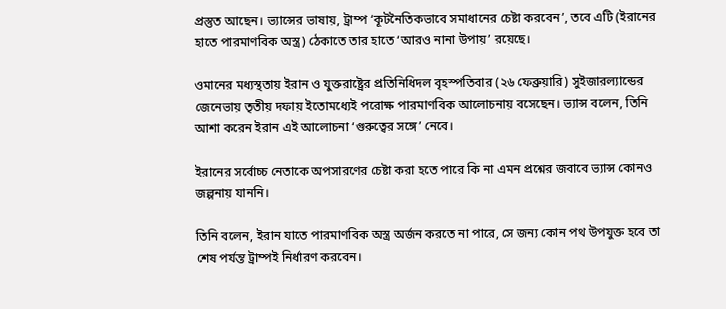প্রস্তুত আছেন। ভ্যান্সের ভাষায়, ট্রাম্প ‘কূটনৈতিকভাবে সমাধানের চেষ্টা করবেন’, তবে এটি (ইরানের হাতে পারমাণবিক অস্ত্র) ঠেকাতে তার হাতে ‘আরও নানা উপায়’ রয়েছে।

ওমানের মধ্যস্থতায় ইরান ও যুক্তরাষ্ট্রের প্রতিনিধিদল বৃহস্পতিবার (২৬ ফেব্রুয়ারি) সুইজারল্যান্ডের জেনেভায় তৃতীয় দফায় ইতোমধ্যেই পরোক্ষ পারমাণবিক আলোচনায় বসেছেন। ভ্যান্স বলেন, তিনি আশা করেন ইরান এই আলোচনা ‘গুরুত্বের সঙ্গে’ নেবে।

ইরানের সর্বোচ্চ নেতাকে অপসারণের চেষ্টা করা হতে পারে কি না এমন প্রশ্নের জবাবে ভ্যান্স কোনও জল্পনায় যাননি।

তিনি বলেন, ইরান যাতে পারমাণবিক অস্ত্র অর্জন করতে না পারে, সে জন্য কোন পথ উপযুক্ত হবে তা শেষ পর্যন্ত ট্রাম্পই নির্ধারণ করবেন।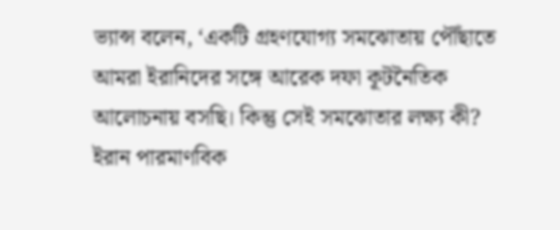ভ্যান্স বলেন, ‘একটি গ্রহণযোগ্য সমঝোতায় পৌঁছাতে আমরা ইরানিদের সঙ্গে আরেক দফা কূটনৈতিক আলোচনায় বসছি। কিন্তু সেই সমঝোতার লক্ষ্য কী? ইরান পারমাণবিক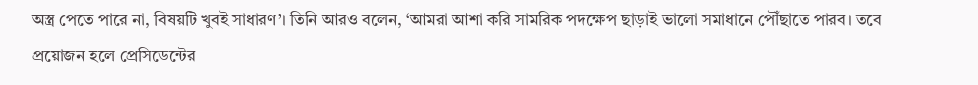অস্ত্র পেতে পারে না, বিষয়টি খুবই সাধারণ’। তিনি আরও বলেন, ‘আমরা আশা করি সামরিক পদক্ষেপ ছাড়াই ভালো সমাধানে পৌঁছাতে পারব। তবে প্রয়োজন হলে প্রেসিডেন্টের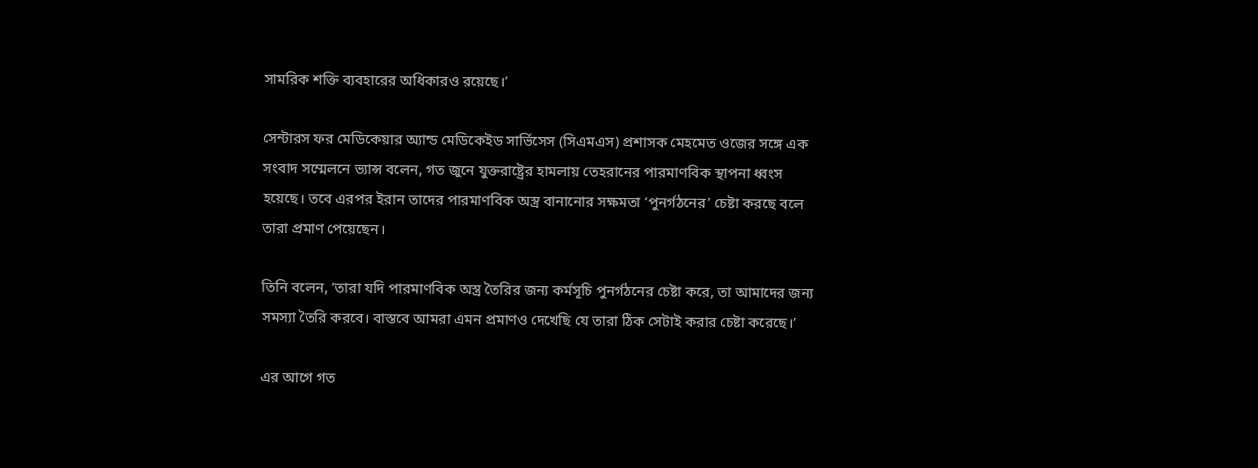সামরিক শক্তি ব্যবহারের অধিকারও রয়েছে।’

সেন্টারস ফর মেডিকেয়ার অ্যান্ড মেডিকেইড সার্ভিসেস (সিএমএস) প্রশাসক মেহমেত ওজের সঙ্গে এক সংবাদ সম্মেলনে ভ্যান্স বলেন, গত জুনে যুক্তরাষ্ট্রের হামলায় তেহরানের পারমাণবিক স্থাপনা ধ্বংস হয়েছে। তবে এরপর ইরান তাদের পারমাণবিক অস্ত্র বানানোর সক্ষমতা ‘পুনর্গঠনের’ চেষ্টা করছে বলে তারা প্রমাণ পেয়েছেন।

তিনি বলেন, ‘তারা যদি পারমাণবিক অস্ত্র তৈরির জন্য কর্মসূচি পুনর্গঠনের চেষ্টা করে, তা আমাদের জন্য সমস্যা তৈরি করবে। বাস্তবে আমরা এমন প্রমাণও দেখেছি যে তারা ঠিক সেটাই করার চেষ্টা করেছে।’

এর আগে গত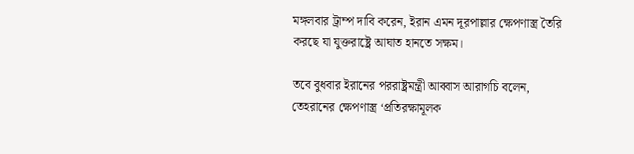মঙ্গলবার ট্রাম্প দাবি করেন, ইরান এমন দূরপাল্লার ক্ষেপণাস্ত্র তৈরি করছে যা যুক্তরাষ্ট্রে আঘাত হানতে সক্ষম।

তবে বুধবার ইরানের পররাষ্ট্রমন্ত্রী আব্বাস আরাগচি বলেন, তেহরানের ক্ষেপণাস্ত্র ‘প্রতিরক্ষামূলক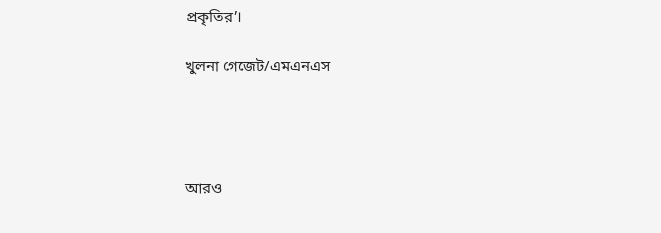প্রকৃতির’।

খুলনা গেজেট/এমএনএস




আরও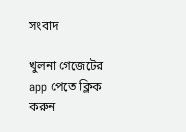সংবাদ

খুলনা গেজেটের app পেতে ক্লিক করুন